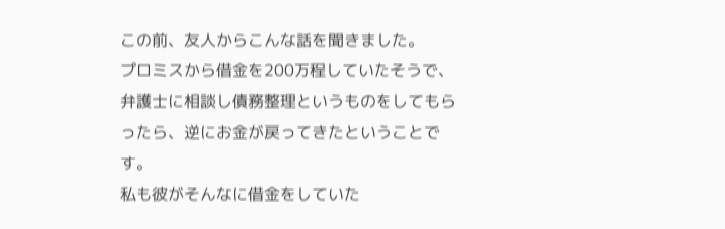この前、友人からこんな話を聞きました。
プロミスから借金を200万程していたそうで、弁護士に相談し債務整理というものをしてもらったら、逆にお金が戻ってきたということです。
私も彼がそんなに借金をしていた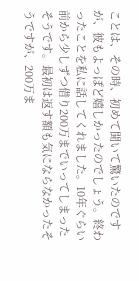ことは、その時、初めて聞いて驚いたのですが、彼もよっぽど嬉しかったのでしょう。終わったことを私に話してくれました。10年ぐらい前から少しずつ借り200万までいってしまったそうです。最初は返す額も気にならなかったそうですが、200万ま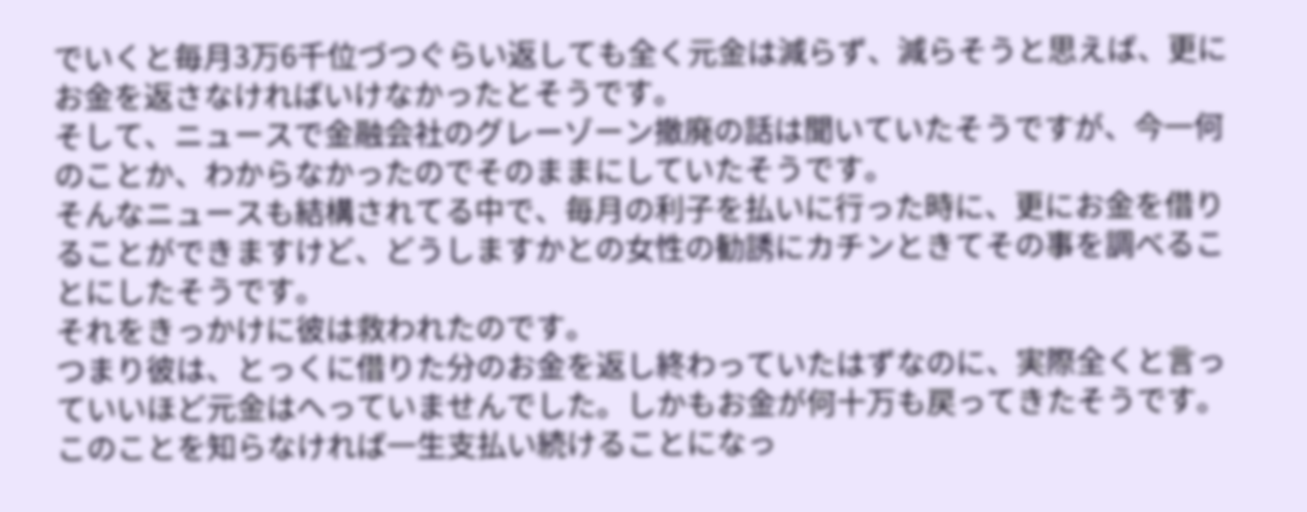でいくと毎月3万6千位づつぐらい返しても全く元金は減らず、減らそうと思えば、更にお金を返さなければいけなかったとそうです。
そして、ニュースで金融会社のグレーゾーン撤廃の話は聞いていたそうですが、今一何のことか、わからなかったのでそのままにしていたそうです。
そんなニュースも結構されてる中で、毎月の利子を払いに行った時に、更にお金を借りることができますけど、どうしますかとの女性の勧誘にカチンときてその事を調べることにしたそうです。
それをきっかけに彼は救われたのです。
つまり彼は、とっくに借りた分のお金を返し終わっていたはずなのに、実際全くと言っていいほど元金はへっていませんでした。しかもお金が何十万も戻ってきたそうです。
このことを知らなければ一生支払い続けることになっ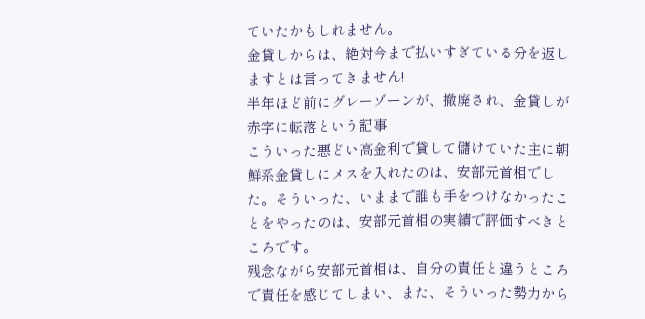ていたかもしれません。
金貸しからは、絶対今まで払いすぎている分を返しますとは言ってきません!
半年ほど前にグレーゾーンが、撤廃され、金貸しが赤字に転落という記事
こういった悪どい高金利で貸して儲けていた主に朝鮮系金貸しにメスを入れたのは、安部元首相でした。そういった、いままで誰も手をつけなかったことをやったのは、安部元首相の実績で評価すべきところです。
残念ながら安部元首相は、自分の責任と違うところで責任を感じてしまい、また、そういった勢力から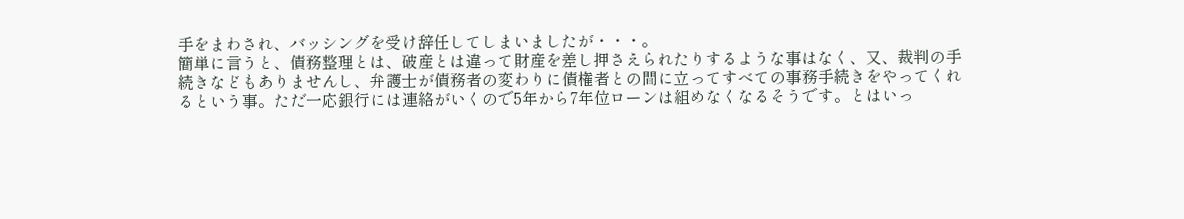手をまわされ、バッシングを受け辞任してしまいましたが・・・。
簡単に言うと、債務整理とは、破産とは違って財産を差し押さえられたりするような事はなく、又、裁判の手続きなどもありませんし、弁護士が債務者の変わりに債権者との間に立ってすべての事務手続きをやってくれるという事。ただ一応銀行には連絡がいくので5年から7年位ローンは組めなくなるそうです。とはいっ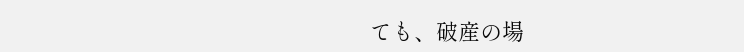ても、破産の場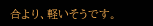合より、軽いそうです。